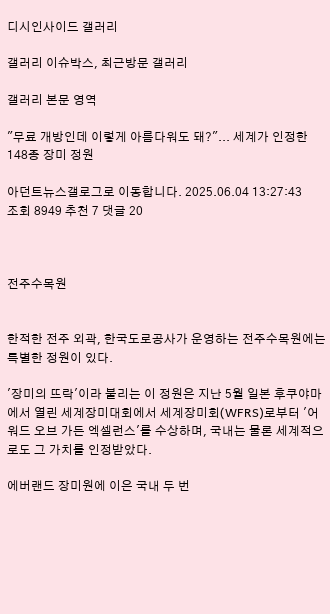디시인사이드 갤러리

갤러리 이슈박스, 최근방문 갤러리

갤러리 본문 영역

"무료 개방인데 이렇게 아름다워도 돼?"... 세계가 인정한 148종 장미 정원

아던트뉴스갤로그로 이동합니다. 2025.06.04 13:27:43
조회 8949 추천 7 댓글 20



전주수목원


한적한 전주 외곽, 한국도로공사가 운영하는 전주수목원에는 특별한 정원이 있다.

'장미의 뜨락'이라 불리는 이 정원은 지난 5월 일본 후쿠야마에서 열린 세계장미대회에서 세계장미회(WFRS)로부터 '어워드 오브 가든 엑셀런스'를 수상하며, 국내는 물론 세계적으로도 그 가치를 인정받았다.

에버랜드 장미원에 이은 국내 두 번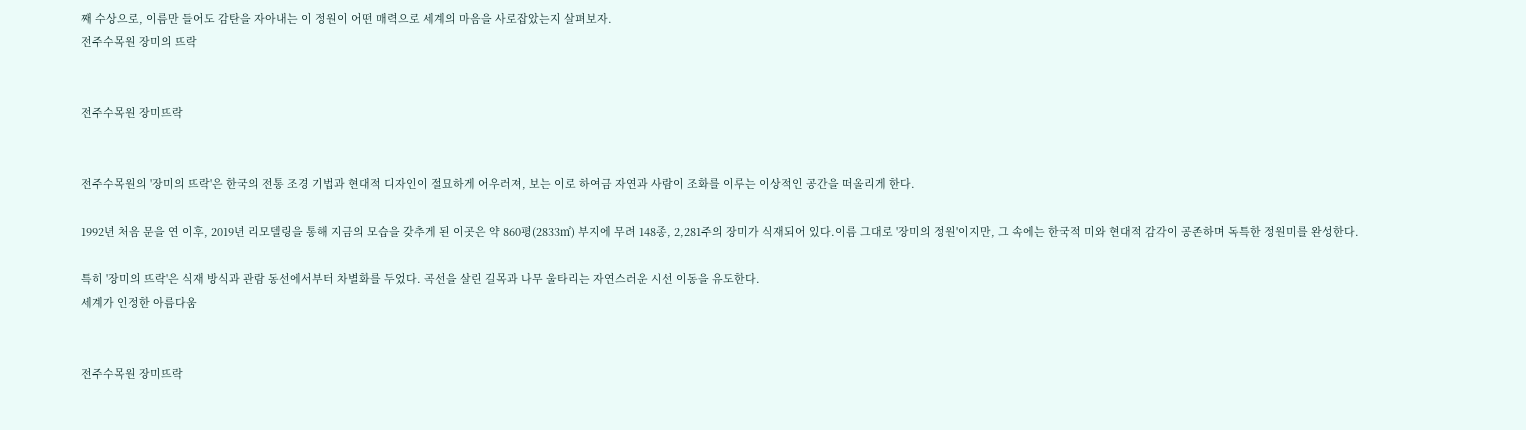째 수상으로, 이름만 들어도 감탄을 자아내는 이 정원이 어떤 매력으로 세계의 마음을 사로잡았는지 살펴보자.
전주수목원 장미의 뜨락


전주수목원 장미뜨락


전주수목원의 '장미의 뜨락'은 한국의 전통 조경 기법과 현대적 디자인이 절묘하게 어우러져, 보는 이로 하여금 자연과 사람이 조화를 이루는 이상적인 공간을 떠올리게 한다.

1992년 처음 문을 연 이후, 2019년 리모델링을 통해 지금의 모습을 갖추게 된 이곳은 약 860평(2833㎡) 부지에 무려 148종, 2,281주의 장미가 식재되어 있다.이름 그대로 '장미의 정원'이지만, 그 속에는 한국적 미와 현대적 감각이 공존하며 독특한 정원미를 완성한다.

특히 '장미의 뜨락'은 식재 방식과 관람 동선에서부터 차별화를 두었다. 곡선을 살린 길목과 나무 울타리는 자연스러운 시선 이동을 유도한다.
세계가 인정한 아름다움


전주수목원 장미뜨락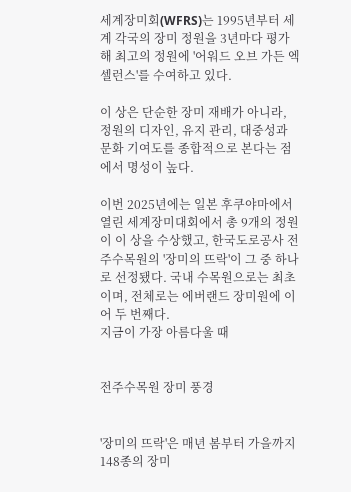세계장미회(WFRS)는 1995년부터 세계 각국의 장미 정원을 3년마다 평가해 최고의 정원에 '어워드 오브 가든 엑셀런스'를 수여하고 있다.

이 상은 단순한 장미 재배가 아니라, 정원의 디자인, 유지 관리, 대중성과 문화 기여도를 종합적으로 본다는 점에서 명성이 높다.

이번 2025년에는 일본 후쿠야마에서 열린 세계장미대회에서 총 9개의 정원이 이 상을 수상했고, 한국도로공사 전주수목원의 '장미의 뜨락'이 그 중 하나로 선정됐다. 국내 수목원으로는 최초이며, 전체로는 에버랜드 장미원에 이어 두 번째다.
지금이 가장 아름다울 때


전주수목원 장미 풍경


'장미의 뜨락'은 매년 봄부터 가을까지 148종의 장미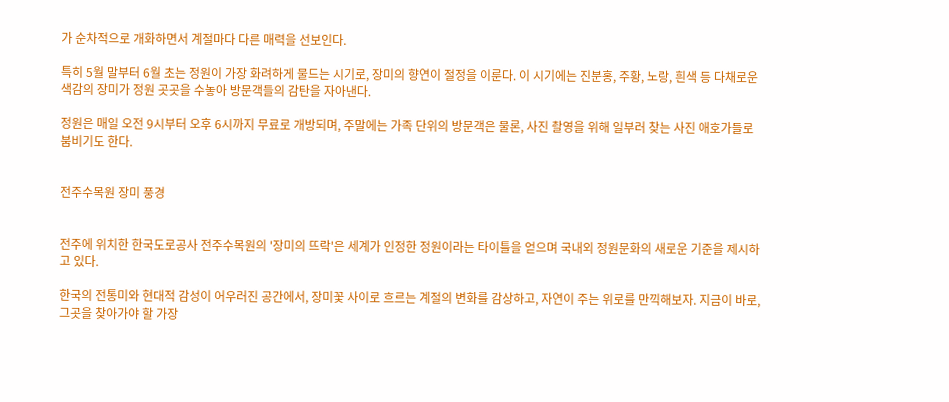가 순차적으로 개화하면서 계절마다 다른 매력을 선보인다.

특히 5월 말부터 6월 초는 정원이 가장 화려하게 물드는 시기로, 장미의 향연이 절정을 이룬다. 이 시기에는 진분홍, 주황, 노랑, 흰색 등 다채로운 색감의 장미가 정원 곳곳을 수놓아 방문객들의 감탄을 자아낸다.

정원은 매일 오전 9시부터 오후 6시까지 무료로 개방되며, 주말에는 가족 단위의 방문객은 물론, 사진 촬영을 위해 일부러 찾는 사진 애호가들로 붐비기도 한다.


전주수목원 장미 풍경


전주에 위치한 한국도로공사 전주수목원의 '장미의 뜨락'은 세계가 인정한 정원이라는 타이틀을 얻으며 국내외 정원문화의 새로운 기준을 제시하고 있다.

한국의 전통미와 현대적 감성이 어우러진 공간에서, 장미꽃 사이로 흐르는 계절의 변화를 감상하고, 자연이 주는 위로를 만끽해보자. 지금이 바로, 그곳을 찾아가야 할 가장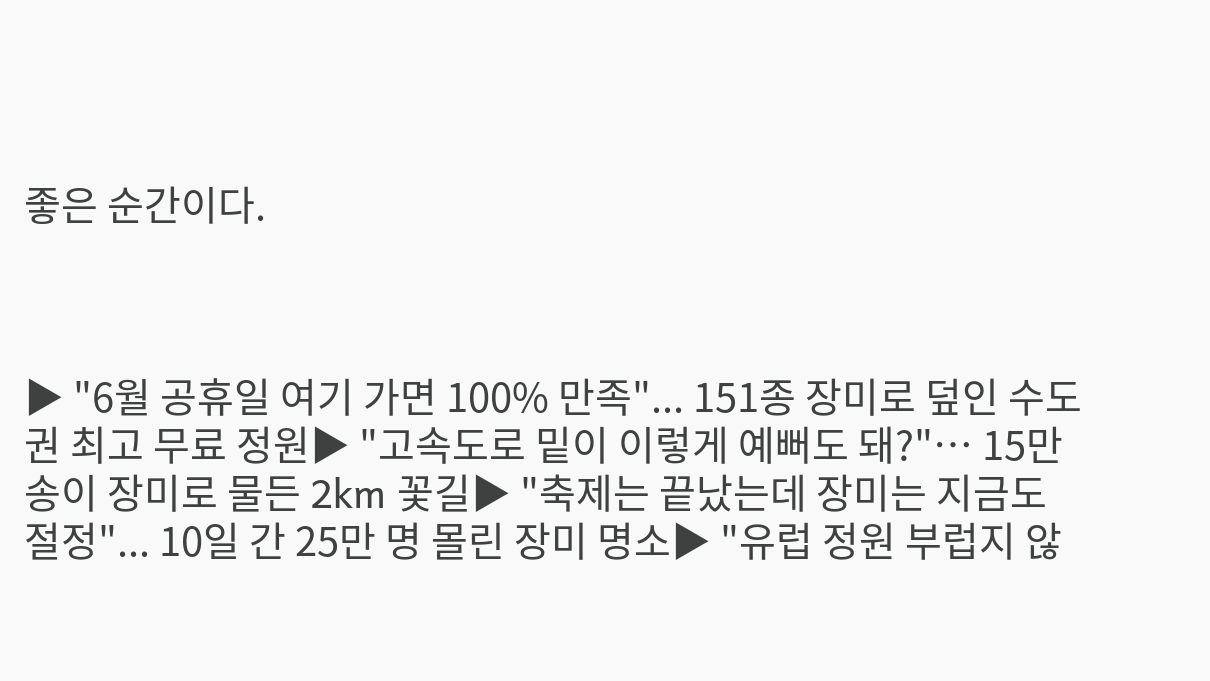좋은 순간이다.



▶ "6월 공휴일 여기 가면 100% 만족"... 151종 장미로 덮인 수도권 최고 무료 정원▶ "고속도로 밑이 이렇게 예뻐도 돼?"… 15만 송이 장미로 물든 2km 꽃길▶ "축제는 끝났는데 장미는 지금도 절정"... 10일 간 25만 명 몰린 장미 명소▶ "유럽 정원 부럽지 않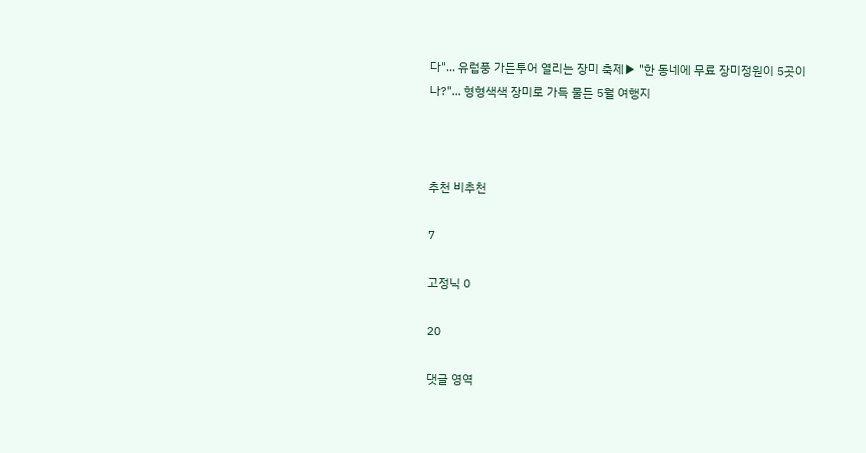다"... 유럽풍 가든투어 열리는 장미 축제▶ "한 동네에 무료 장미정원이 5곳이나?"... 형형색색 장미로 가득 물든 5월 여행지



추천 비추천

7

고정닉 0

20

댓글 영역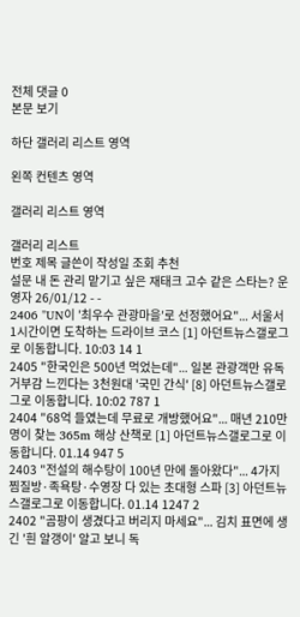전체 댓글 0
본문 보기

하단 갤러리 리스트 영역

왼쪽 컨텐츠 영역

갤러리 리스트 영역

갤러리 리스트
번호 제목 글쓴이 작성일 조회 추천
설문 내 돈 관리 맡기고 싶은 재태크 고수 같은 스타는? 운영자 26/01/12 - -
2406 "UN이 '최우수 관광마을'로 선정했어요"... 서울서 1시간이면 도착하는 드라이브 코스 [1] 아던트뉴스갤로그로 이동합니다. 10:03 14 1
2405 "한국인은 500년 먹었는데"... 일본 관광객만 유독 거부감 느낀다는 3천원대 '국민 간식' [8] 아던트뉴스갤로그로 이동합니다. 10:02 787 1
2404 "68억 들였는데 무료로 개방했어요"... 매년 210만 명이 찾는 365m 해상 산책로 [1] 아던트뉴스갤로그로 이동합니다. 01.14 947 5
2403 "전설의 해수탕이 100년 만에 돌아왔다"... 4가지 찜질방·족욕탕·수영장 다 있는 초대형 스파 [3] 아던트뉴스갤로그로 이동합니다. 01.14 1247 2
2402 "곰팡이 생겼다고 버리지 마세요"... 김치 표면에 생긴 '흰 알갱이' 알고 보니 독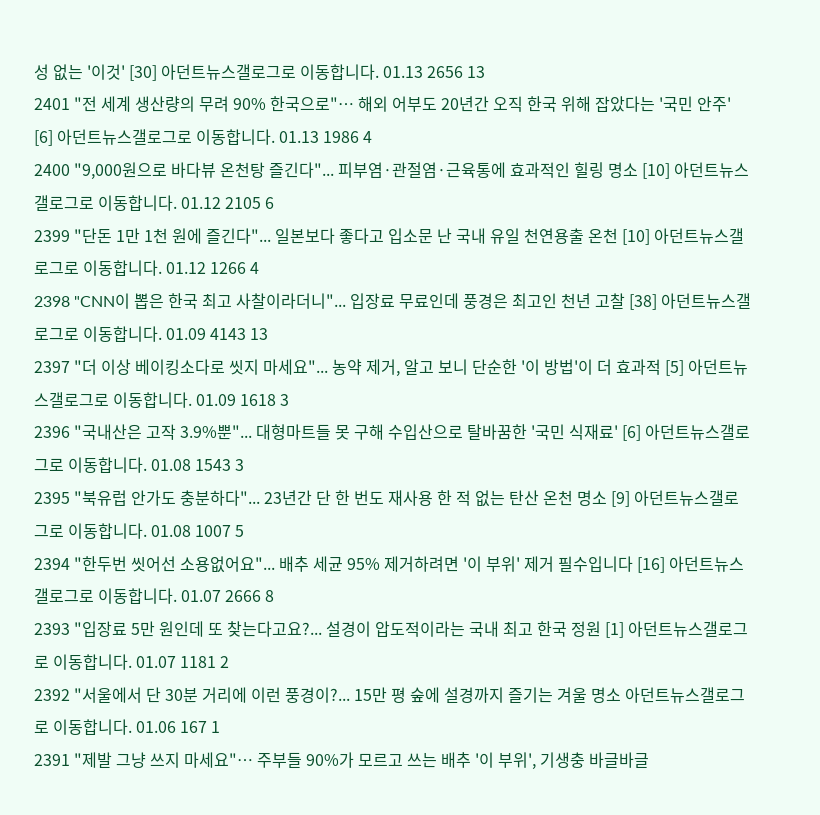성 없는 '이것' [30] 아던트뉴스갤로그로 이동합니다. 01.13 2656 13
2401 "전 세계 생산량의 무려 90% 한국으로"… 해외 어부도 20년간 오직 한국 위해 잡았다는 '국민 안주' [6] 아던트뉴스갤로그로 이동합니다. 01.13 1986 4
2400 "9,000원으로 바다뷰 온천탕 즐긴다"... 피부염·관절염·근육통에 효과적인 힐링 명소 [10] 아던트뉴스갤로그로 이동합니다. 01.12 2105 6
2399 "단돈 1만 1천 원에 즐긴다"... 일본보다 좋다고 입소문 난 국내 유일 천연용출 온천 [10] 아던트뉴스갤로그로 이동합니다. 01.12 1266 4
2398 "CNN이 뽑은 한국 최고 사찰이라더니"... 입장료 무료인데 풍경은 최고인 천년 고찰 [38] 아던트뉴스갤로그로 이동합니다. 01.09 4143 13
2397 "더 이상 베이킹소다로 씻지 마세요"... 농약 제거, 알고 보니 단순한 '이 방법'이 더 효과적 [5] 아던트뉴스갤로그로 이동합니다. 01.09 1618 3
2396 "국내산은 고작 3.9%뿐"... 대형마트들 못 구해 수입산으로 탈바꿈한 '국민 식재료' [6] 아던트뉴스갤로그로 이동합니다. 01.08 1543 3
2395 "북유럽 안가도 충분하다"... 23년간 단 한 번도 재사용 한 적 없는 탄산 온천 명소 [9] 아던트뉴스갤로그로 이동합니다. 01.08 1007 5
2394 "한두번 씻어선 소용없어요"... 배추 세균 95% 제거하려면 '이 부위' 제거 필수입니다 [16] 아던트뉴스갤로그로 이동합니다. 01.07 2666 8
2393 "입장료 5만 원인데 또 찾는다고요?... 설경이 압도적이라는 국내 최고 한국 정원 [1] 아던트뉴스갤로그로 이동합니다. 01.07 1181 2
2392 "서울에서 단 30분 거리에 이런 풍경이?... 15만 평 숲에 설경까지 즐기는 겨울 명소 아던트뉴스갤로그로 이동합니다. 01.06 167 1
2391 "제발 그냥 쓰지 마세요"… 주부들 90%가 모르고 쓰는 배추 '이 부위', 기생충 바글바글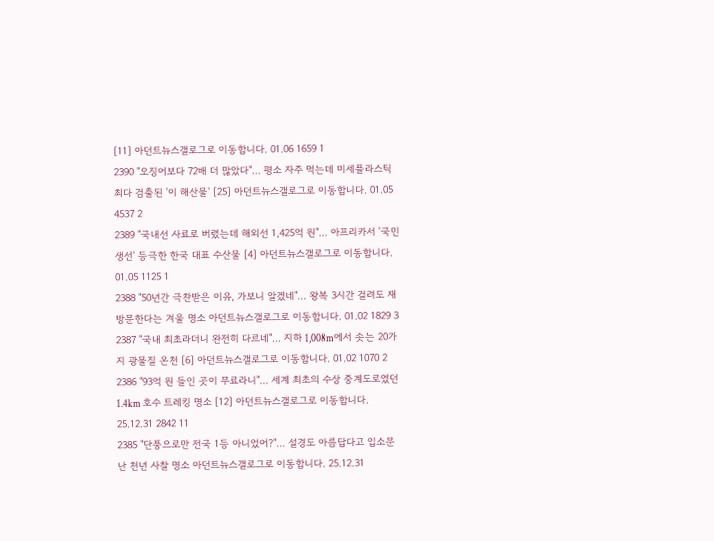[11] 아던트뉴스갤로그로 이동합니다. 01.06 1659 1
2390 "오징어보다 72배 더 많았다"... 평소 자주 먹는데 미세플라스틱 최다 검출된 '이 해산물' [25] 아던트뉴스갤로그로 이동합니다. 01.05 4537 2
2389 "국내선 사료로 버렸는데 해외선 1,425억 원"... 아프리카서 '국민 생선' 등극한 한국 대표 수산물 [4] 아던트뉴스갤로그로 이동합니다. 01.05 1125 1
2388 "50년간 극찬받은 이유, 가보니 알겠네"... 왕복 3시간 걸려도 재방문한다는 겨울 명소 아던트뉴스갤로그로 이동합니다. 01.02 1829 3
2387 "국내 최초라더니 완전히 다르네"... 지하 1,008m에서 솟는 20가지 광물질 온천 [6] 아던트뉴스갤로그로 이동합니다. 01.02 1070 2
2386 "93억 원 들인 곳이 무료라니"... 세계 최초의 수상 중계도로였던 1.4km 호수 트레킹 명소 [12] 아던트뉴스갤로그로 이동합니다. 25.12.31 2842 11
2385 "단풍으로만 전국 1등 아니었어?"... 설경도 아름답다고 입소문 난 천년 사찰 명소 아던트뉴스갤로그로 이동합니다. 25.12.31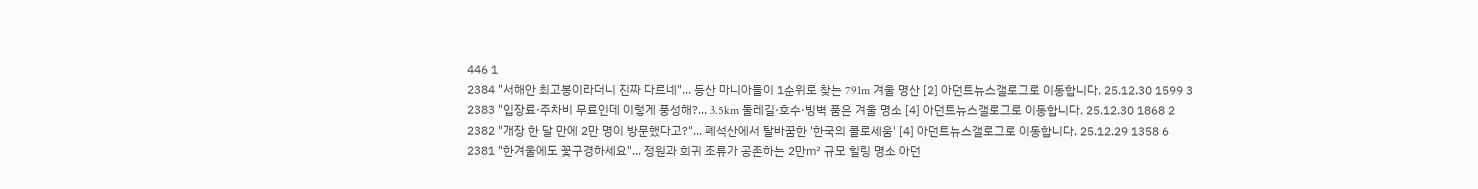446 1
2384 "서해안 최고봉이라더니 진짜 다르네"... 등산 마니아들이 1순위로 찾는 791m 겨울 명산 [2] 아던트뉴스갤로그로 이동합니다. 25.12.30 1599 3
2383 "입장료·주차비 무료인데 이렇게 풍성해?... 3.5km 둘레길·호수·빙벽 품은 겨울 명소 [4] 아던트뉴스갤로그로 이동합니다. 25.12.30 1868 2
2382 "개장 한 달 만에 2만 명이 방문했다고?"... 폐석산에서 탈바꿈한 '한국의 콜로세움' [4] 아던트뉴스갤로그로 이동합니다. 25.12.29 1358 6
2381 "한겨울에도 꽃구경하세요"... 정원과 희귀 조류가 공존하는 2만㎡ 규모 힐링 명소 아던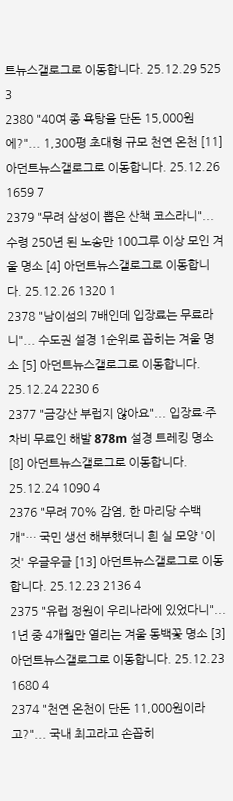트뉴스갤로그로 이동합니다. 25.12.29 525 3
2380 "40여 종 욕탕을 단돈 15,000원에?"... 1,300평 초대형 규모 천연 온천 [11] 아던트뉴스갤로그로 이동합니다. 25.12.26 1659 7
2379 "무려 삼성이 뽑은 산책 코스라니"... 수령 250년 된 노송만 100그루 이상 모인 겨울 명소 [4] 아던트뉴스갤로그로 이동합니다. 25.12.26 1320 1
2378 "남이섬의 7배인데 입장료는 무료라니"... 수도권 설경 1순위로 꼽히는 겨울 명소 [5] 아던트뉴스갤로그로 이동합니다. 25.12.24 2230 6
2377 "금강산 부럽지 않아요"... 입장료·주차비 무료인 해발 878m 설경 트레킹 명소 [8] 아던트뉴스갤로그로 이동합니다. 25.12.24 1090 4
2376 "무려 70% 감염, 한 마리당 수백 개"… 국민 생선 해부했더니 흰 실 모양 '이것' 우글우글 [13] 아던트뉴스갤로그로 이동합니다. 25.12.23 2136 4
2375 "유럽 정원이 우리나라에 있었다니"... 1년 중 4개월만 열리는 겨울 동백꽃 명소 [3] 아던트뉴스갤로그로 이동합니다. 25.12.23 1680 4
2374 "천연 온천이 단돈 11,000원이라고?"... 국내 최고라고 손꼽히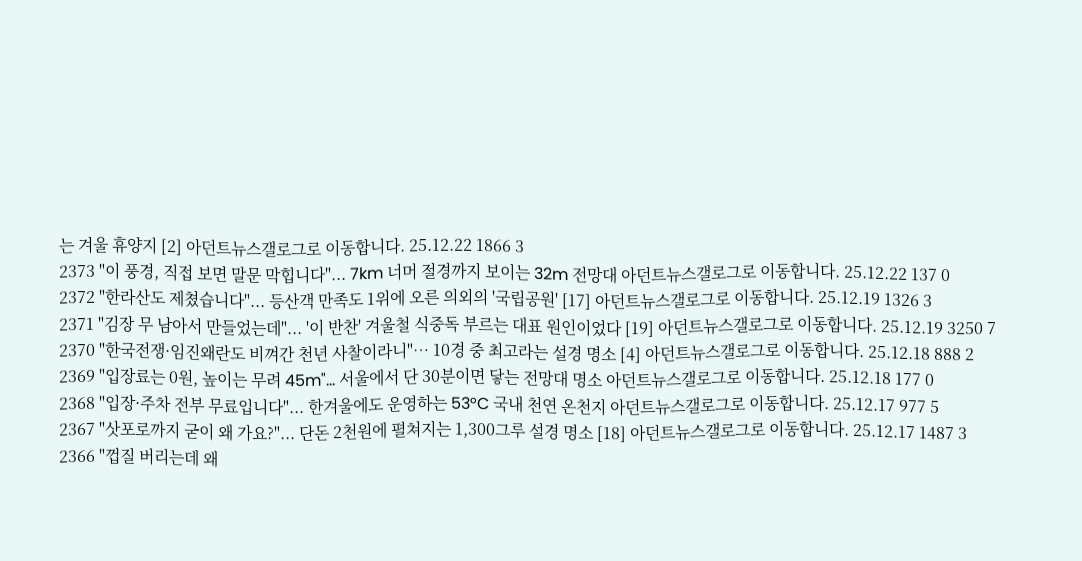는 겨울 휴양지 [2] 아던트뉴스갤로그로 이동합니다. 25.12.22 1866 3
2373 "이 풍경, 직접 보면 말문 막힙니다"... 7km 너머 절경까지 보이는 32m 전망대 아던트뉴스갤로그로 이동합니다. 25.12.22 137 0
2372 "한라산도 제쳤습니다"... 등산객 만족도 1위에 오른 의외의 '국립공원' [17] 아던트뉴스갤로그로 이동합니다. 25.12.19 1326 3
2371 "김장 무 남아서 만들었는데"... '이 반찬' 겨울철 식중독 부르는 대표 원인이었다 [19] 아던트뉴스갤로그로 이동합니다. 25.12.19 3250 7
2370 "한국전쟁·임진왜란도 비껴간 천년 사찰이라니"… 10경 중 최고라는 설경 명소 [4] 아던트뉴스갤로그로 이동합니다. 25.12.18 888 2
2369 "입장료는 0원, 높이는 무려 45m"... 서울에서 단 30분이면 닿는 전망대 명소 아던트뉴스갤로그로 이동합니다. 25.12.18 177 0
2368 "입장·주차 전부 무료입니다"... 한겨울에도 운영하는 53°C 국내 천연 온천지 아던트뉴스갤로그로 이동합니다. 25.12.17 977 5
2367 "삿포로까지 굳이 왜 가요?"... 단돈 2천원에 펼쳐지는 1,300그루 설경 명소 [18] 아던트뉴스갤로그로 이동합니다. 25.12.17 1487 3
2366 "껍질 버리는데 왜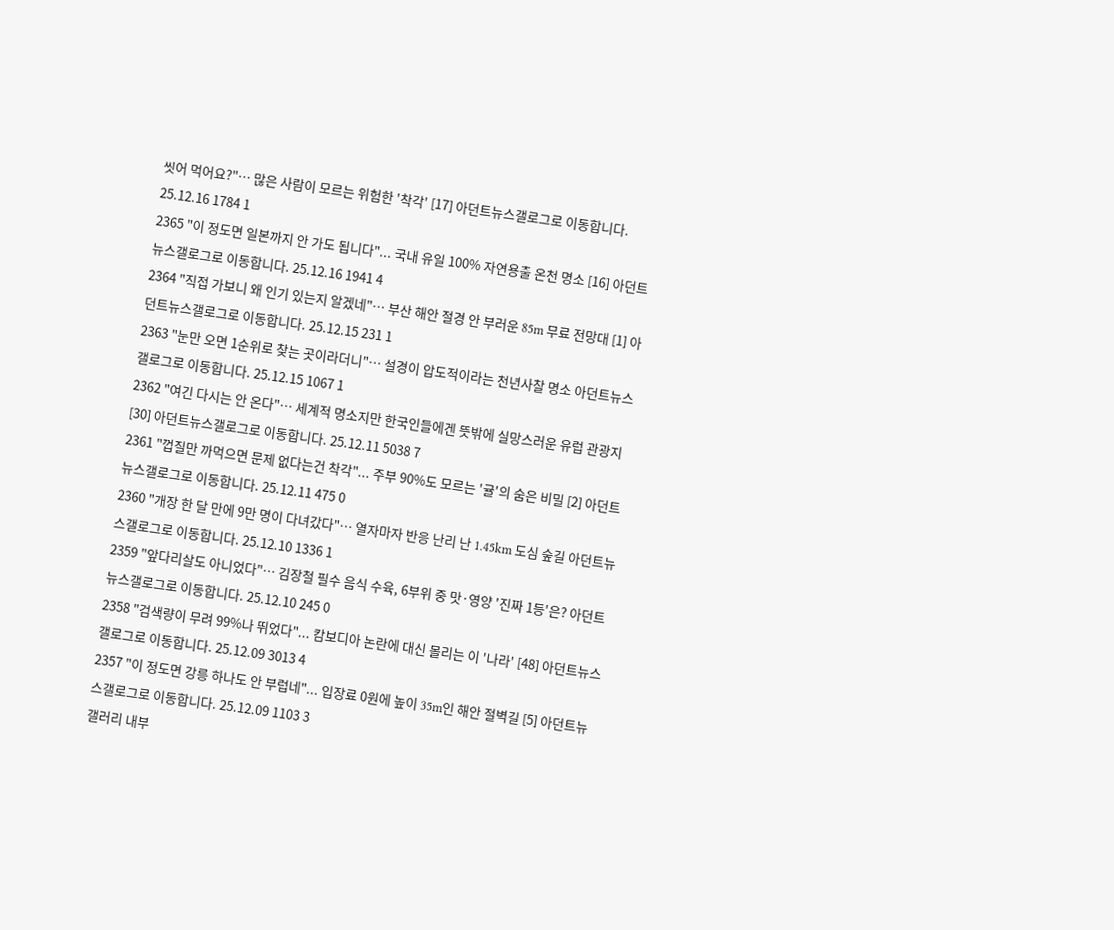씻어 먹어요?"… 많은 사람이 모르는 위험한 '착각' [17] 아던트뉴스갤로그로 이동합니다. 25.12.16 1784 1
2365 "이 정도면 일본까지 안 가도 됩니다"... 국내 유일 100% 자연용출 온천 명소 [16] 아던트뉴스갤로그로 이동합니다. 25.12.16 1941 4
2364 "직접 가보니 왜 인기 있는지 알겠네"… 부산 해안 절경 안 부러운 85m 무료 전망대 [1] 아던트뉴스갤로그로 이동합니다. 25.12.15 231 1
2363 "눈만 오면 1순위로 찾는 곳이라더니"… 설경이 압도적이라는 천년사찰 명소 아던트뉴스갤로그로 이동합니다. 25.12.15 1067 1
2362 "여긴 다시는 안 온다"… 세계적 명소지만 한국인들에겐 뜻밖에 실망스러운 유럽 관광지 [30] 아던트뉴스갤로그로 이동합니다. 25.12.11 5038 7
2361 "껍질만 까먹으면 문제 없다는건 착각"... 주부 90%도 모르는 '귤'의 숨은 비밀 [2] 아던트뉴스갤로그로 이동합니다. 25.12.11 475 0
2360 "개장 한 달 만에 9만 명이 다녀갔다"… 열자마자 반응 난리 난 1.45km 도심 숲길 아던트뉴스갤로그로 이동합니다. 25.12.10 1336 1
2359 "앞다리살도 아니었다"… 김장철 필수 음식 수육, 6부위 중 맛·영양 '진짜 1등'은? 아던트뉴스갤로그로 이동합니다. 25.12.10 245 0
2358 "검색량이 무려 99%나 뛰었다"... 캄보디아 논란에 대신 몰리는 이 '나라' [48] 아던트뉴스갤로그로 이동합니다. 25.12.09 3013 4
2357 "이 정도면 강릉 하나도 안 부럽네"... 입장료 0원에 높이 35m인 해안 절벽길 [5] 아던트뉴스갤로그로 이동합니다. 25.12.09 1103 3
갤러리 내부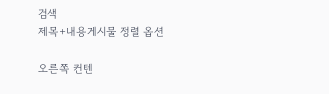검색
제목+내용게시물 정렬 옵션

오른쪽 컨텐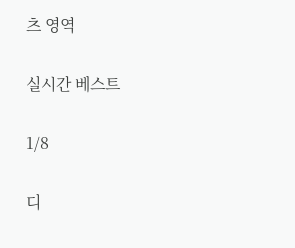츠 영역

실시간 베스트

1/8

디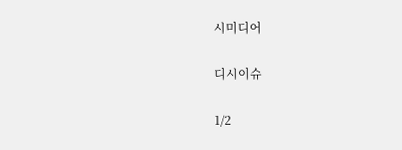시미디어

디시이슈

1/2